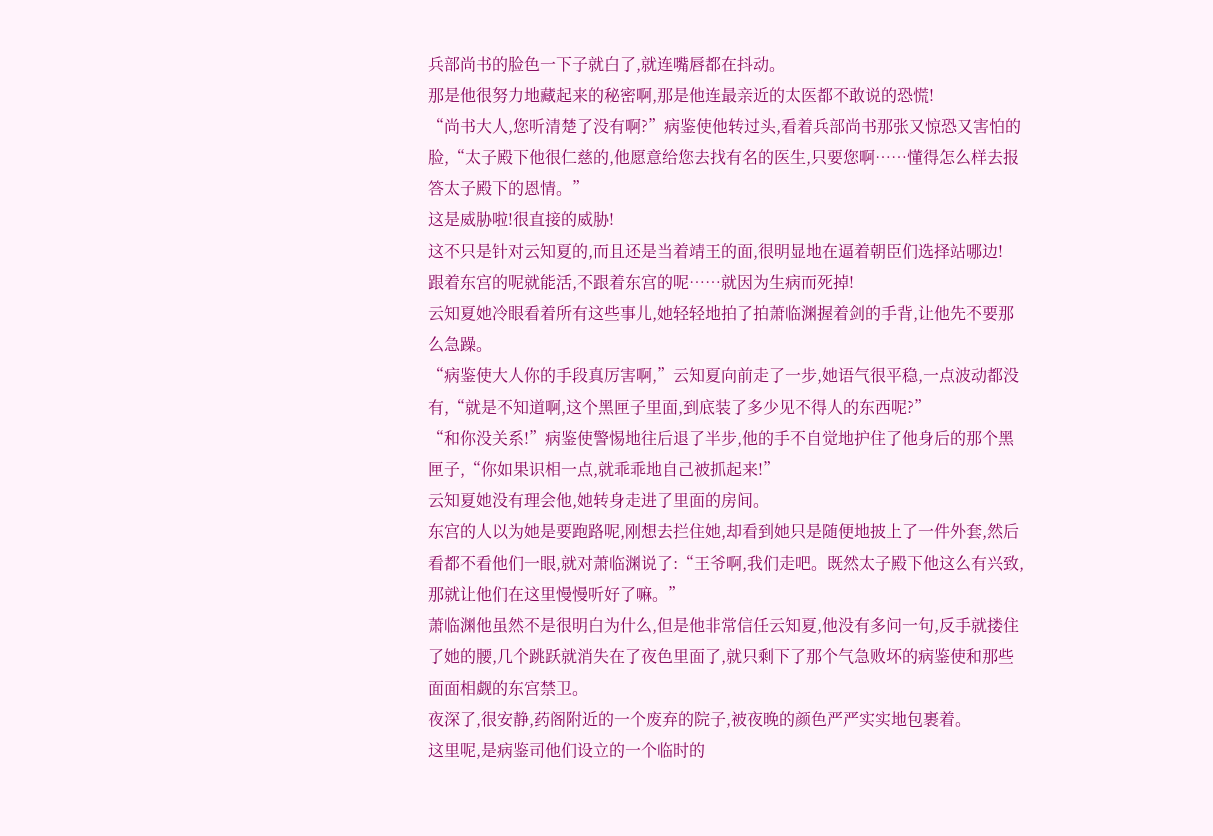兵部尚书的脸色一下子就白了,就连嘴唇都在抖动。
那是他很努力地藏起来的秘密啊,那是他连最亲近的太医都不敢说的恐慌!
“尚书大人,您听清楚了没有啊?”病鉴使他转过头,看着兵部尚书那张又惊恐又害怕的脸,“太子殿下他很仁慈的,他愿意给您去找有名的医生,只要您啊……懂得怎么样去报答太子殿下的恩情。”
这是威胁啦!很直接的威胁!
这不只是针对云知夏的,而且还是当着靖王的面,很明显地在逼着朝臣们选择站哪边!
跟着东宫的呢就能活,不跟着东宫的呢……就因为生病而死掉!
云知夏她冷眼看着所有这些事儿,她轻轻地拍了拍萧临渊握着剑的手背,让他先不要那么急躁。
“病鉴使大人你的手段真厉害啊,”云知夏向前走了一步,她语气很平稳,一点波动都没有,“就是不知道啊,这个黑匣子里面,到底装了多少见不得人的东西呢?”
“和你没关系!”病鉴使警惕地往后退了半步,他的手不自觉地护住了他身后的那个黑匣子,“你如果识相一点,就乖乖地自己被抓起来!”
云知夏她没有理会他,她转身走进了里面的房间。
东宫的人以为她是要跑路呢,刚想去拦住她,却看到她只是随便地披上了一件外套,然后看都不看他们一眼,就对萧临渊说了:“王爷啊,我们走吧。既然太子殿下他这么有兴致,那就让他们在这里慢慢听好了嘛。”
萧临渊他虽然不是很明白为什么,但是他非常信任云知夏,他没有多问一句,反手就搂住了她的腰,几个跳跃就消失在了夜色里面了,就只剩下了那个气急败坏的病鉴使和那些面面相觑的东宫禁卫。
夜深了,很安静,药阁附近的一个废弃的院子,被夜晚的颜色严严实实地包裹着。
这里呢,是病鉴司他们设立的一个临时的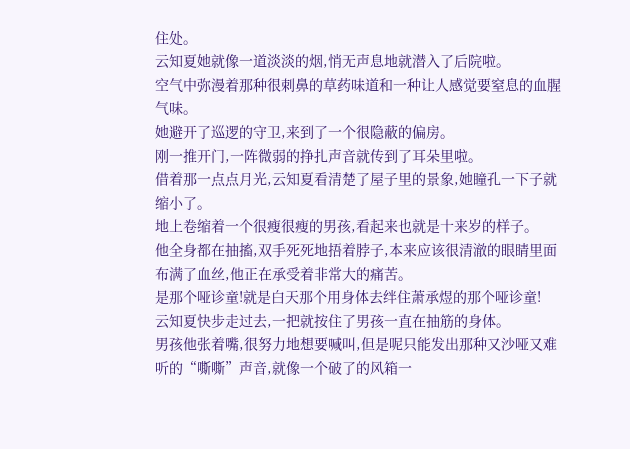住处。
云知夏她就像一道淡淡的烟,悄无声息地就潜入了后院啦。
空气中弥漫着那种很刺鼻的草药味道和一种让人感觉要窒息的血腥气味。
她避开了巡逻的守卫,来到了一个很隐蔽的偏房。
刚一推开门,一阵微弱的挣扎声音就传到了耳朵里啦。
借着那一点点月光,云知夏看清楚了屋子里的景象,她瞳孔一下子就缩小了。
地上卷缩着一个很瘦很瘦的男孩,看起来也就是十来岁的样子。
他全身都在抽搐,双手死死地捂着脖子,本来应该很清澈的眼睛里面布满了血丝,他正在承受着非常大的痛苦。
是那个哑诊童!就是白天那个用身体去绊住萧承煜的那个哑诊童!
云知夏快步走过去,一把就按住了男孩一直在抽筋的身体。
男孩他张着嘴,很努力地想要喊叫,但是呢只能发出那种又沙哑又难听的“嘶嘶”声音,就像一个破了的风箱一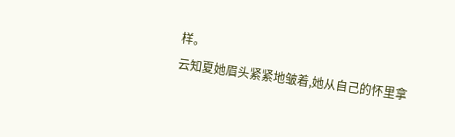样。
云知夏她眉头紧紧地皱着,她从自己的怀里拿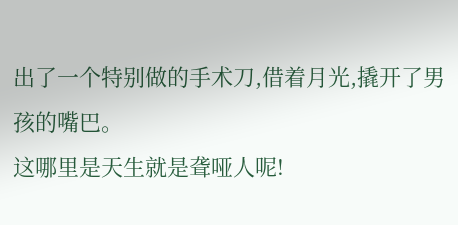出了一个特别做的手术刀,借着月光,撬开了男孩的嘴巴。
这哪里是天生就是聋哑人呢!